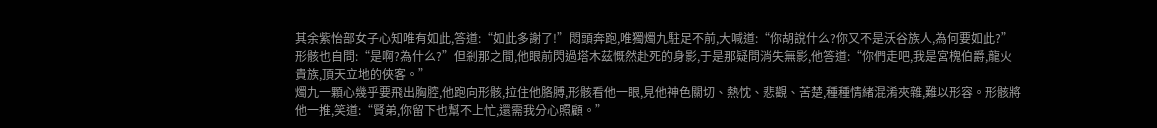其余紫怡部女子心知唯有如此,答道:“如此多謝了!”悶頭奔跑,唯獨燭九駐足不前,大喊道:“你胡說什么?你又不是沃谷族人,為何要如此?”
形骸也自問:“是啊?為什么?”但剎那之間,他眼前閃過塔木茲慨然赴死的身影,于是那疑問消失無影,他答道:“你們走吧,我是宮槐伯爵,龍火貴族,頂天立地的俠客。”
燭九一顆心幾乎要飛出胸腔,他跑向形骸,拉住他胳膊,形骸看他一眼,見他神色關切、熱忱、悲觀、苦楚,種種情緒混淆夾雜,難以形容。形骸將他一推,笑道:“賢弟,你留下也幫不上忙,還需我分心照顧。”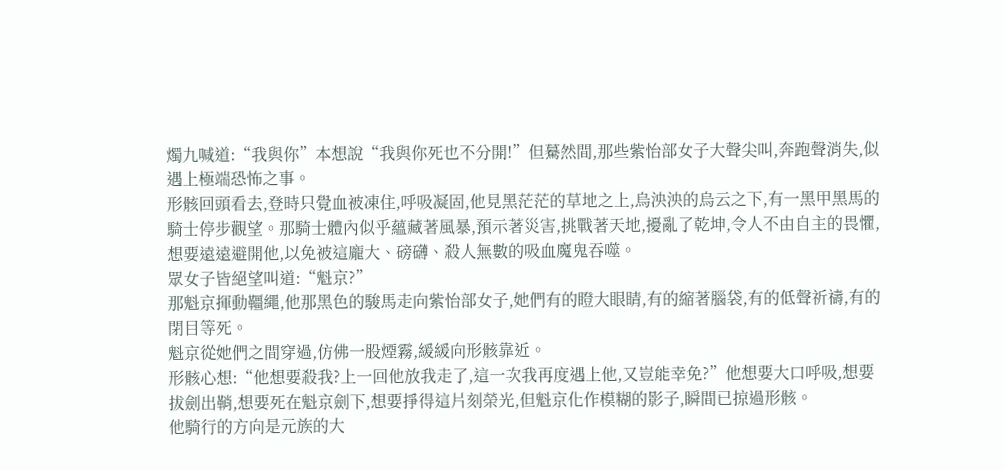燭九喊道:“我與你”本想說“我與你死也不分開!”但驀然間,那些紫怡部女子大聲尖叫,奔跑聲消失,似遇上極端恐怖之事。
形骸回頭看去,登時只覺血被凍住,呼吸凝固,他見黑茫茫的草地之上,烏泱泱的烏云之下,有一黑甲黑馬的騎士停步觀望。那騎士體內似乎蘊藏著風暴,預示著災害,挑戰著天地,擾亂了乾坤,令人不由自主的畏懼,想要遠遠避開他,以免被這龐大、磅礴、殺人無數的吸血魔鬼吞噬。
眾女子皆絕望叫道:“魁京?”
那魁京揮動韁繩,他那黑色的駿馬走向紫怡部女子,她們有的瞪大眼睛,有的縮著腦袋,有的低聲祈禱,有的閉目等死。
魁京從她們之間穿過,仿佛一股煙霧,緩緩向形骸靠近。
形骸心想:“他想要殺我?上一回他放我走了,這一次我再度遇上他,又豈能幸免?”他想要大口呼吸,想要拔劍出鞘,想要死在魁京劍下,想要掙得這片刻榮光,但魁京化作模糊的影子,瞬間已掠過形骸。
他騎行的方向是元族的大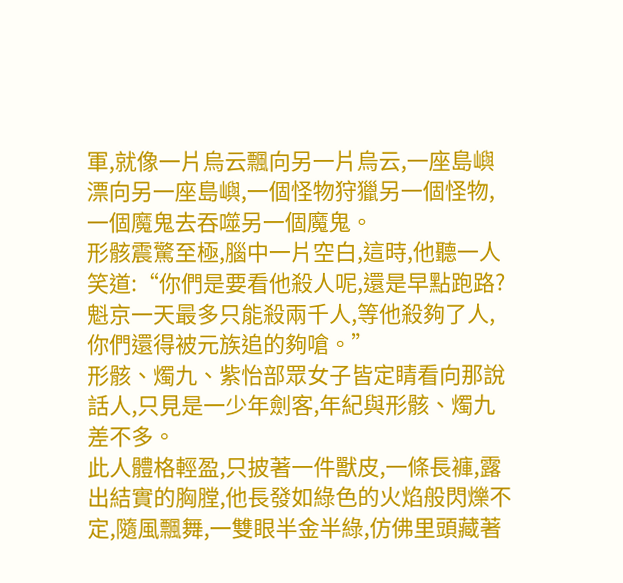軍,就像一片烏云飄向另一片烏云,一座島嶼漂向另一座島嶼,一個怪物狩獵另一個怪物,一個魔鬼去吞噬另一個魔鬼。
形骸震驚至極,腦中一片空白,這時,他聽一人笑道:“你們是要看他殺人呢,還是早點跑路?魁京一天最多只能殺兩千人,等他殺夠了人,你們還得被元族追的夠嗆。”
形骸、燭九、紫怡部眾女子皆定睛看向那說話人,只見是一少年劍客,年紀與形骸、燭九差不多。
此人體格輕盈,只披著一件獸皮,一條長褲,露出結實的胸膛,他長發如綠色的火焰般閃爍不定,隨風飄舞,一雙眼半金半綠,仿佛里頭藏著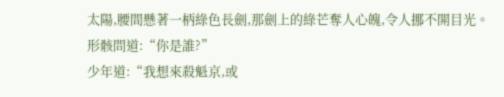太陽,腰間懸著一柄綠色長劍,那劍上的綠芒奪人心魄,令人挪不開目光。
形骸問道:“你是誰?”
少年道:“我想來殺魁京,或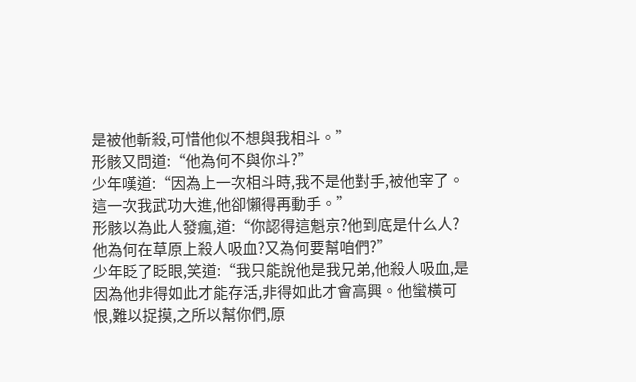是被他斬殺,可惜他似不想與我相斗。”
形骸又問道:“他為何不與你斗?”
少年嘆道:“因為上一次相斗時,我不是他對手,被他宰了。這一次我武功大進,他卻懶得再動手。”
形骸以為此人發瘋,道:“你認得這魁京?他到底是什么人?他為何在草原上殺人吸血?又為何要幫咱們?”
少年眨了眨眼,笑道:“我只能說他是我兄弟,他殺人吸血,是因為他非得如此才能存活,非得如此才會高興。他蠻橫可恨,難以捉摸,之所以幫你們,原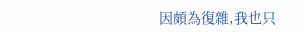因頗為復雜,我也只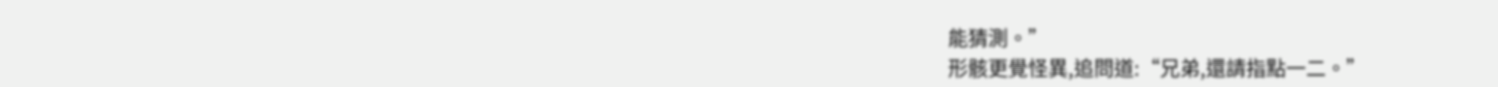能猜測。”
形骸更覺怪異,追問道:“兄弟,還請指點一二。”